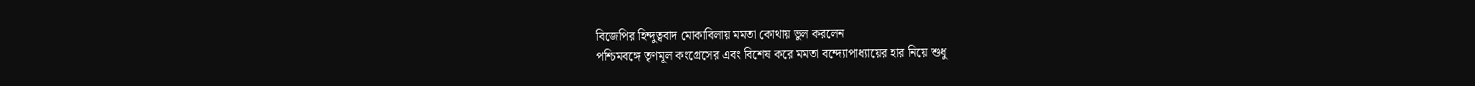বিজেপির হিন্দুত্ববাদ মোকাবিলায় মমতা কোথায় ভুল করলেন
পশ্চিমবঙ্গে তৃণমূল কংগ্রেসের এবং বিশেষ করে মমতা বন্দ্যোপাধ্যায়ের হার নিয়ে শুধু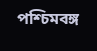পশ্চিমবঙ্গ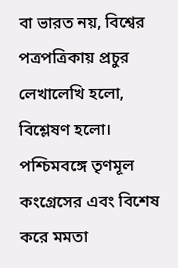বা ভারত নয়, বিশ্বের পত্রপত্রিকায় প্রচুর লেখালেখি হলো, বিশ্লেষণ হলো।
পশ্চিমবঙ্গে তৃণমূল কংগ্রেসের এবং বিশেষ করে মমতা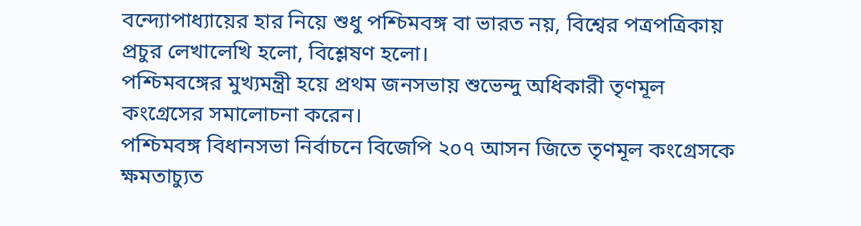বন্দ্যোপাধ্যায়ের হার নিয়ে শুধু পশ্চিমবঙ্গ বা ভারত নয়, বিশ্বের পত্রপত্রিকায় প্রচুর লেখালেখি হলো, বিশ্লেষণ হলো।
পশ্চিমবঙ্গের মুখ্যমন্ত্রী হয়ে প্রথম জনসভায় শুভেন্দু অধিকারী তৃণমূল কংগ্রেসের সমালোচনা করেন।
পশ্চিমবঙ্গ বিধানসভা নির্বাচনে বিজেপি ২০৭ আসন জিতে তৃণমূল কংগ্রেসকে ক্ষমতাচ্যুত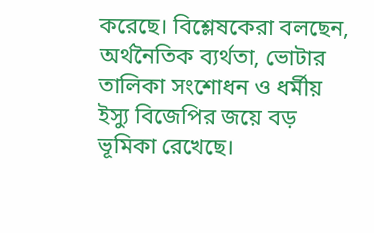করেছে। বিশ্লেষকেরা বলছেন, অর্থনৈতিক ব্যর্থতা, ভোটার তালিকা সংশোধন ও ধর্মীয় ইস্যু বিজেপির জয়ে বড় ভূমিকা রেখেছে।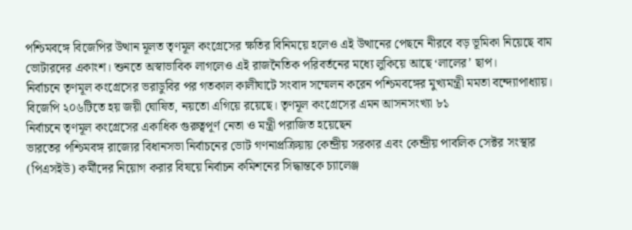পশ্চিমবঙ্গে বিজেপির উত্থান মূলত তৃণমূল কংগ্রেসের ক্ষতির বিনিময়ে হলেও এই উত্থানের পেছনে নীরবে বড় ভূমিকা নিয়েছে বাম ভোটারদের একাংশ। শুনতে অস্বাভাবিক লাগলেও এই রাজনৈতিক পরিবর্তনের মধ্যে লুকিয়ে আছে ‘লালের’ ছাপ।
নির্বাচনে তৃণমূল কংগ্রেসের ভরাডুবির পর গতকাল কালীঘাটে সংবাদ সম্মেলন করেন পশ্চিমবঙ্গের মুখ্যমন্ত্রী মমতা বন্দ্যোপাধ্যায়।
বিজেপি ২০৬টিতে হয় জয়ী ঘোষিত, নয়তো এগিয়ে রয়েছে। তৃণমূল কংগ্রেসের এমন আসনসংখ্যা ৮১
নির্বাচনে তৃণমূল কংগ্রেসের একাধিক গুরুত্বপূর্ণ নেতা ও মন্ত্রী পরাজিত হয়েছেন
ভারতের পশ্চিমবঙ্গ রাজ্যের বিধানসভা নির্বাচনের ভোট গণনাপ্রক্রিয়ায় কেন্দ্রীয় সরকার এবং কেন্দ্রীয় পাবলিক সেক্টর সংস্থার (পিএসইউ) কর্মীদের নিয়োগ করার বিষয়ে নির্বাচন কমিশনের সিদ্ধান্তকে চ্যালেঞ্জ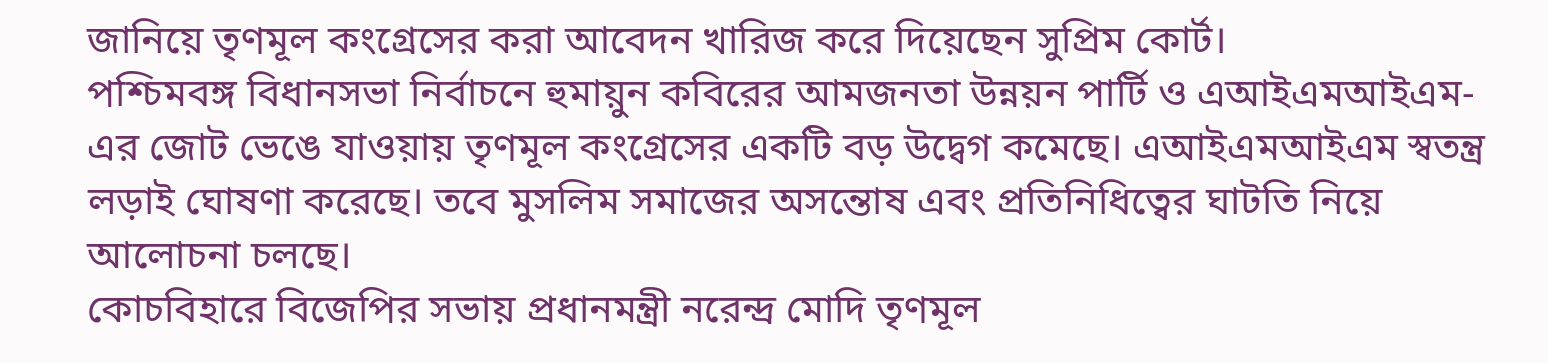জানিয়ে তৃণমূল কংগ্রেসের করা আবেদন খারিজ করে দিয়েছেন সুপ্রিম কোর্ট।
পশ্চিমবঙ্গ বিধানসভা নির্বাচনে হুমায়ুন কবিরের আমজনতা উন্নয়ন পার্টি ও এআইএমআইএম-এর জোট ভেঙে যাওয়ায় তৃণমূল কংগ্রেসের একটি বড় উদ্বেগ কমেছে। এআইএমআইএম স্বতন্ত্র লড়াই ঘোষণা করেছে। তবে মুসলিম সমাজের অসন্তোষ এবং প্রতিনিধিত্বের ঘাটতি নিয়ে আলোচনা চলছে।
কোচবিহারে বিজেপির সভায় প্রধানমন্ত্রী নরেন্দ্র মোদি তৃণমূল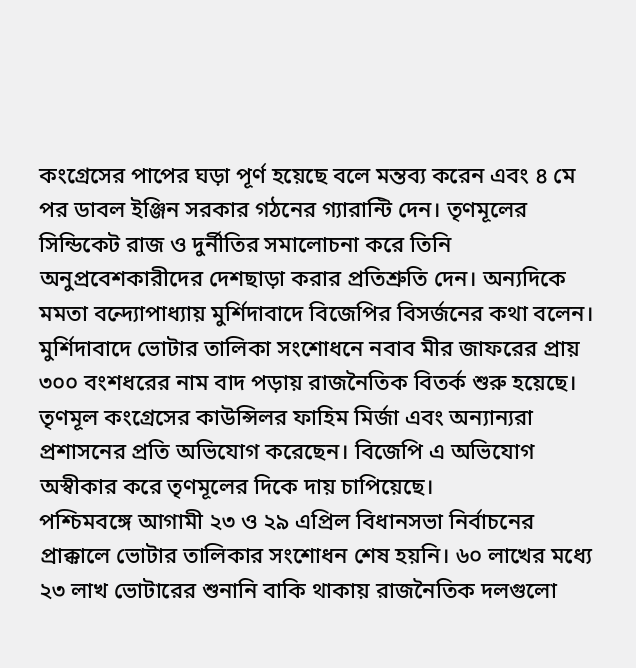কংগ্রেসের পাপের ঘড়া পূর্ণ হয়েছে বলে মন্তব্য করেন এবং ৪ মে পর ডাবল ইঞ্জিন সরকার গঠনের গ্যারান্টি দেন। তৃণমূলের সিন্ডিকেট রাজ ও দুর্নীতির সমালোচনা করে তিনি অনুপ্রবেশকারীদের দেশছাড়া করার প্রতিশ্রুতি দেন। অন্যদিকে মমতা বন্দ্যোপাধ্যায় মুর্শিদাবাদে বিজেপির বিসর্জনের কথা বলেন।
মুর্শিদাবাদে ভোটার তালিকা সংশোধনে নবাব মীর জাফরের প্রায় ৩০০ বংশধরের নাম বাদ পড়ায় রাজনৈতিক বিতর্ক শুরু হয়েছে। তৃণমূল কংগ্রেসের কাউন্সিলর ফাহিম মির্জা এবং অন্যান্যরা প্রশাসনের প্রতি অভিযোগ করেছেন। বিজেপি এ অভিযোগ অস্বীকার করে তৃণমূলের দিকে দায় চাপিয়েছে।
পশ্চিমবঙ্গে আগামী ২৩ ও ২৯ এপ্রিল বিধানসভা নির্বাচনের প্রাক্কালে ভোটার তালিকার সংশোধন শেষ হয়নি। ৬০ লাখের মধ্যে ২৩ লাখ ভোটারের শুনানি বাকি থাকায় রাজনৈতিক দলগুলো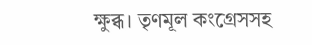ক্ষুব্ধ। তৃণমূল কংগ্রেসসহ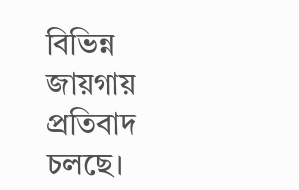বিভিন্ন জায়গায় প্রতিবাদ চলছে।